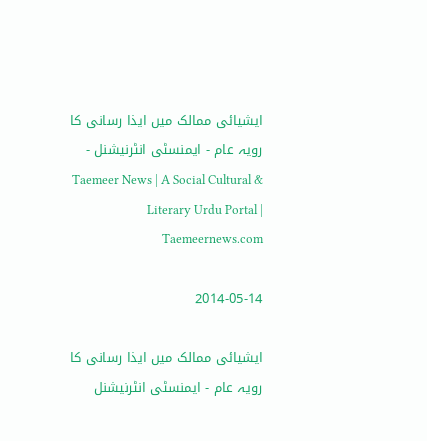ایشیائی ممالک میں ایذا رسانی کا رویہ عام - ایمنسٹی انٹرنیشنل - Taemeer News | A Social Cultural & Literary Urdu Portal | Taemeernews.com

2014-05-14

ایشیائی ممالک میں ایذا رسانی کا رویہ عام - ایمنسٹی انٹرنیشنل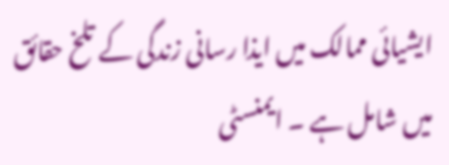ایشیائی ممالک میں ایذا رسانی زندگی کے تلخ حقائق میں شامل ہے ۔ ایمنسٹی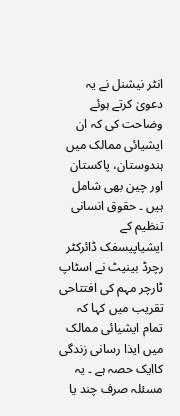انٹر نیشنل نے یہ دعویٰ کرتے ہوئے وضاحت کی کہ ان ایشیائی ممالک میں ہندوستان، پاکستان اور چین بھی شامل ہیں ۔ حقوق انسانی تنظیم کے ایشیاپیسفک ڈائرکٹر رچرڈ بینیٹ نے اسٹاپ ٹارچر مہم کی افتتاحی تقریب میں کہا کہ تمام ایشیائی ممالک میں ایذا رسانی زندگی کاایک حصہ ہے ۔ یہ مسئلہ صرف چند یا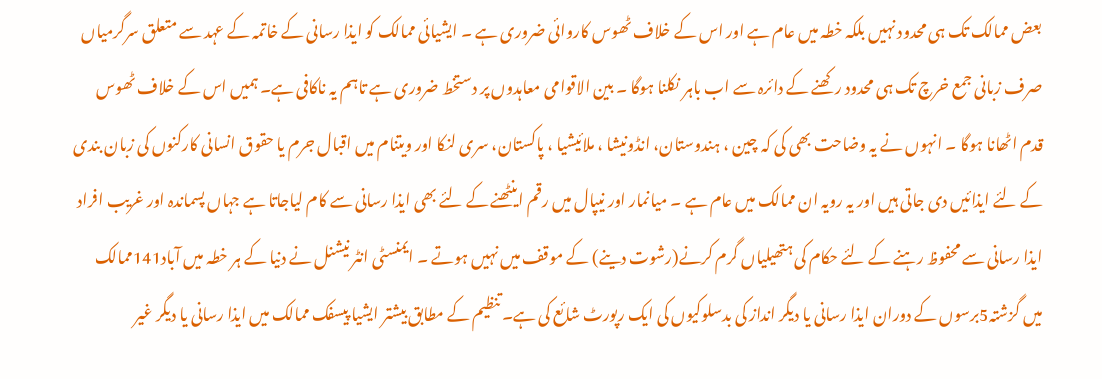بعض ممالک تک ہی محدود نہیں بلکہ خطہ میں عام ہے اور اس کے خلاف ٹھوس کاروائی ضروری ہے ۔ ایشیائی ممالک کو ایذا رسانی کے خاتمہ کے عہد سے متعلق سرگرمیاں صرف زبانی جمع خرچ تک ہی محدود رکھنے کے دائرہ سے اب باہر نکلنا ہوگا ۔ بین الاقوامی معاہدوں پر دستخط ضروری ہے تاہم یہ ناکافی ہے۔ ہمیں اس کے خلاف ٹھوس قدم اٹھانا ہوگا ۔ انہوں نے یہ وضاحت بھی کی کہ چین ، ہندوستان، انڈونیشا ، ملائیشیا ، پاکستان، سری لنکا اور ویتنام میں اقبال جرم یا حقوق انسانی کارکنوں کی زبان بندی کے لئے ایذائیں دی جاتی ہیں اور یہ رویہ ان ممالک میں عام ہے ۔ میانمار اور نیپال میں رقم اینٹھنے کے لئے بھی ایذا رسانی سے کام لیاجاتا ہے جہاں پسماندہ اور غریب افراد ایذا رسانی سے محفوظ رہنے کے لئے حکام کی ہتھیلیاں گرم کرنے(رشوت دینے) کے موقف میں نہیں ہوتے ۔ ایمنسٹی انٹر نیشنل نے دنیا کے ہر خطہ میں آباد141ممالک میں گزشتہ5برسوں کے دوران ایذا رسانی یا دیگر انداز کی بدسلوکیوں کی ایک رپورٹ شائع کی ہے۔ تنظیم کے مطابق بیشتر ایشیا پیسفک ممالک میں ایذا رسانی یا دیگر غیر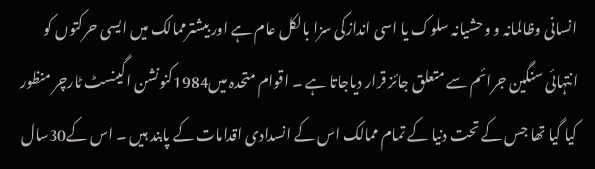انسانی وظالمانہ و وحشیانہ سلوک یا اسی اندازکی سزا بالکل عام ہے اور بیشترممالک میں ایسی حرکتوں کو انتہائی سنگین جرائم سے متعلق جائز قرار دیاجاتا ہے ۔ اقوام متحدہ میں1984کنونشن اگینسٹ ٹارچر منظور کیا گیا تھا جس کے تحت دنیا کے تمام ممالک اس کے انسدادی اقدامات کے پابند ہیں ۔ اس کے30سال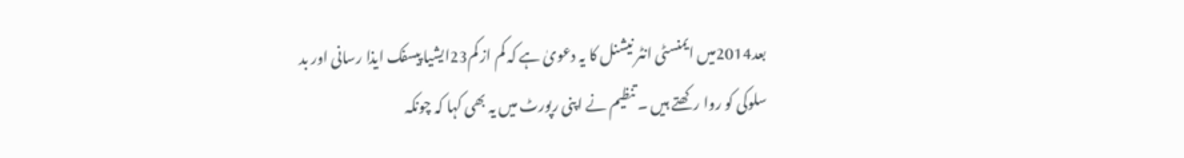بعد2014میں ایمنسٹی انٹر نیشنل کا یہ دعویٰ ہے کہ کم از کم23ایشیا پیسفک ایذا رسانی اور بد سلوکی کو روا رکھتے ہیں ۔ تنظیم نے اپنی رپورٹ میں یہ بھی کہا کہ چونکہ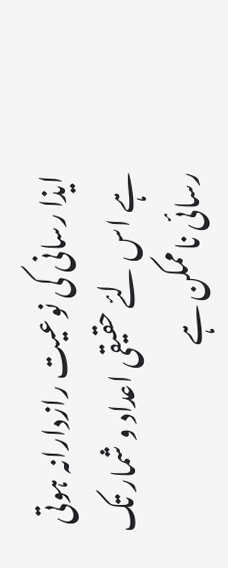ایذا رسانی کی نوعیت رازدارانہ ہوتی ہے اس لئے حقیقی اعداد و شمار تک رسائی ناممکن ہے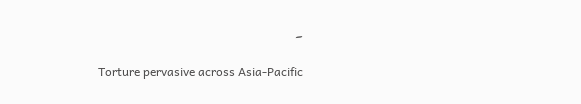۔

Torture pervasive across Asia-Pacific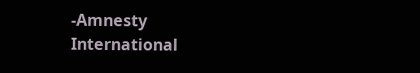-Amnesty International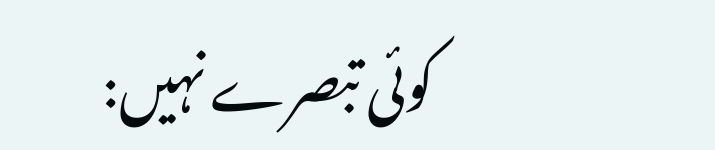کوئی تبصرے نہیں: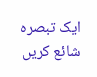ایک تبصرہ شائع کریں